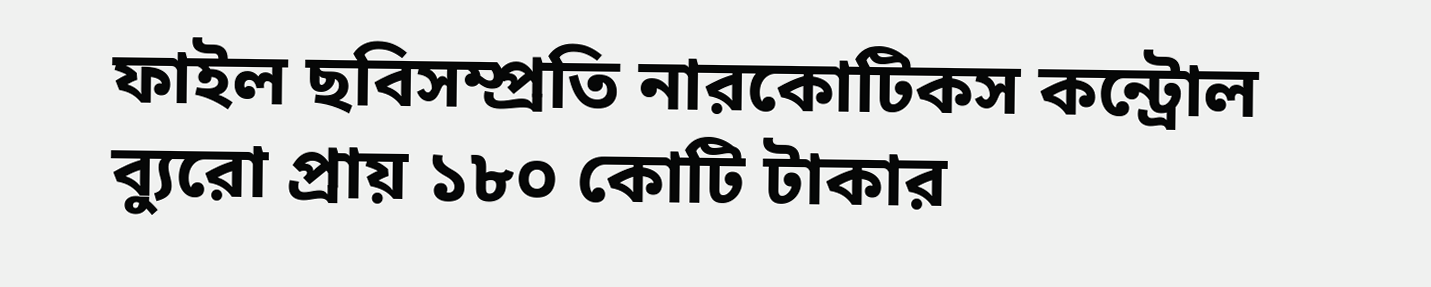ফাইল ছবিসম্প্রতি নারকোটিকস কন্ট্রোল ব্যুরো প্রায় ১৮০ কোটি টাকার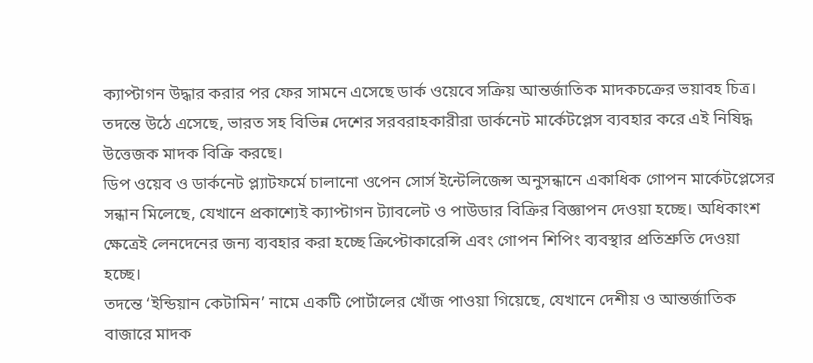ক্যাপ্টাগন উদ্ধার করার পর ফের সামনে এসেছে ডার্ক ওয়েবে সক্রিয় আন্তর্জাতিক মাদকচক্রের ভয়াবহ চিত্র। তদন্তে উঠে এসেছে, ভারত সহ বিভিন্ন দেশের সরবরাহকারীরা ডার্কনেট মার্কেটপ্লেস ব্যবহার করে এই নিষিদ্ধ উত্তেজক মাদক বিক্রি করছে।
ডিপ ওয়েব ও ডার্কনেট প্ল্যাটফর্মে চালানো ওপেন সোর্স ইন্টেলিজেন্স অনুসন্ধানে একাধিক গোপন মার্কেটপ্লেসের সন্ধান মিলেছে, যেখানে প্রকাশ্যেই ক্যাপ্টাগন ট্যাবলেট ও পাউডার বিক্রির বিজ্ঞাপন দেওয়া হচ্ছে। অধিকাংশ ক্ষেত্রেই লেনদেনের জন্য ব্যবহার করা হচ্ছে ক্রিপ্টোকারেন্সি এবং গোপন শিপিং ব্যবস্থার প্রতিশ্রুতি দেওয়া হচ্ছে।
তদন্তে ‘ইন্ডিয়ান কেটামিন’ নামে একটি পোর্টালের খোঁজ পাওয়া গিয়েছে, যেখানে দেশীয় ও আন্তর্জাতিক বাজারে মাদক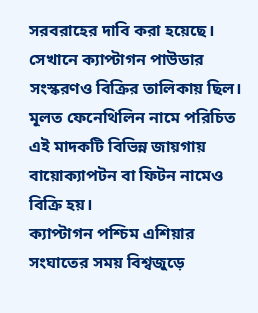সরবরাহের দাবি করা হয়েছে। সেখানে ক্যাপ্টাগন পাউডার সংস্করণও বিক্রির তালিকায় ছিল। মূলত ফেনেথিলিন নামে পরিচিত এই মাদকটি বিভিন্ন জায়গায় বায়োক্যাপটন বা ফিটন নামেও বিক্রি হয়।
ক্যাপ্টাগন পশ্চিম এশিয়ার সংঘাতের সময় বিশ্বজুড়ে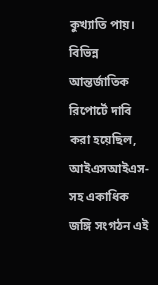কুখ্যাতি পায়। বিভিন্ন আন্তর্জাতিক রিপোর্টে দাবি করা হয়েছিল, আইএসআইএস-সহ একাধিক জঙ্গি সংগঠন এই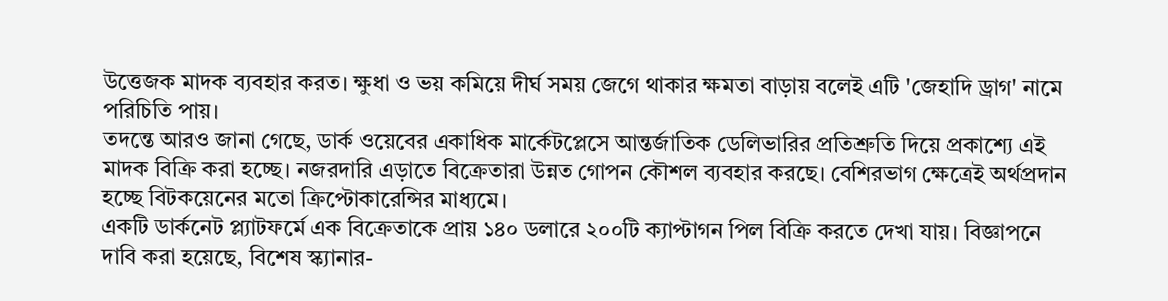উত্তেজক মাদক ব্যবহার করত। ক্ষুধা ও ভয় কমিয়ে দীর্ঘ সময় জেগে থাকার ক্ষমতা বাড়ায় বলেই এটি 'জেহাদি ড্রাগ' নামে পরিচিতি পায়।
তদন্তে আরও জানা গেছে, ডার্ক ওয়েবের একাধিক মার্কেটপ্লেসে আন্তর্জাতিক ডেলিভারির প্রতিশ্রুতি দিয়ে প্রকাশ্যে এই মাদক বিক্রি করা হচ্ছে। নজরদারি এড়াতে বিক্রেতারা উন্নত গোপন কৌশল ব্যবহার করছে। বেশিরভাগ ক্ষেত্রেই অর্থপ্রদান হচ্ছে বিটকয়েনের মতো ক্রিপ্টোকারেন্সির মাধ্যমে।
একটি ডার্কনেট প্ল্যাটফর্মে এক বিক্রেতাকে প্রায় ১৪০ ডলারে ২০০টি ক্যাপ্টাগন পিল বিক্রি করতে দেখা যায়। বিজ্ঞাপনে দাবি করা হয়েছে, বিশেষ স্ক্যানার-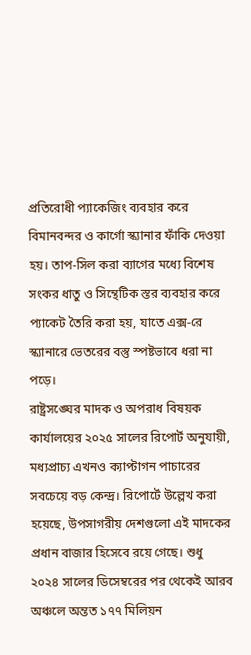প্রতিরোধী প্যাকেজিং ব্যবহার করে বিমানবন্দর ও কার্গো স্ক্যানার ফাঁকি দেওয়া হয়। তাপ-সিল করা ব্যাগের মধ্যে বিশেষ সংকর ধাতু ও সিন্থেটিক স্তর ব্যবহার করে প্যাকেট তৈরি করা হয়, যাতে এক্স-রে স্ক্যানারে ভেতরের বস্তু স্পষ্টভাবে ধরা না পড়ে।
রাষ্ট্রসঙ্ঘের মাদক ও অপরাধ বিষয়ক কার্যালয়ের ২০২৫ সালের রিপোর্ট অনুযায়ী, মধ্যপ্রাচ্য এখনও ক্যাপ্টাগন পাচারের সবচেয়ে বড় কেন্দ্র। রিপোর্টে উল্লেখ করা হয়েছে, উপসাগরীয় দেশগুলো এই মাদকের প্রধান বাজার হিসেবে রয়ে গেছে। শুধু ২০২৪ সালের ডিসেম্বরের পর থেকেই আরব অঞ্চলে অন্তত ১৭৭ মিলিয়ন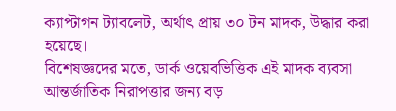ক্যাপ্টাগন ট্যাবলেট, অর্থাৎ প্রায় ৩০ টন মাদক, উদ্ধার করা হয়েছে।
বিশেষজ্ঞদের মতে, ডার্ক ওয়েবভিত্তিক এই মাদক ব্যবসা আন্তর্জাতিক নিরাপত্তার জন্য বড়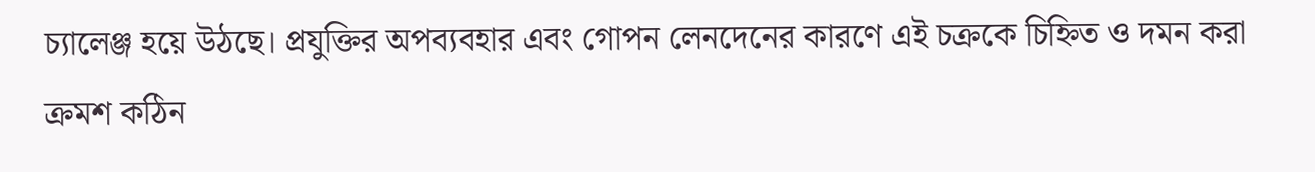চ্যালেঞ্জ হয়ে উঠছে। প্রযুক্তির অপব্যবহার এবং গোপন লেনদেনের কারণে এই চক্রকে চিহ্নিত ও দমন করা ক্রমশ কঠিন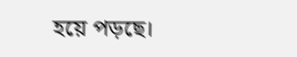হয়ে পড়ছে।